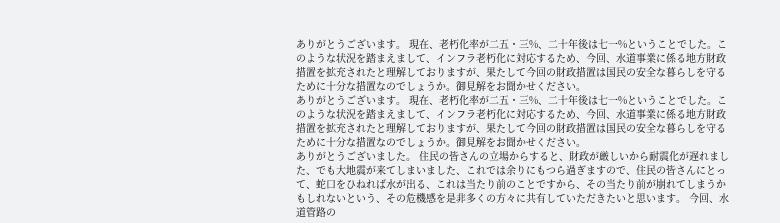ありがとうございます。 現在、老朽化率が二五・三%、二十年後は七一%ということでした。このような状況を踏まえまして、インフラ老朽化に対応するため、今回、水道事業に係る地方財政措置を拡充されたと理解しておりますが、果たして今回の財政措置は国民の安全な暮らしを守るために十分な措置なのでしょうか。御見解をお聞かせください。
ありがとうございます。 現在、老朽化率が二五・三%、二十年後は七一%ということでした。このような状況を踏まえまして、インフラ老朽化に対応するため、今回、水道事業に係る地方財政措置を拡充されたと理解しておりますが、果たして今回の財政措置は国民の安全な暮らしを守るために十分な措置なのでしょうか。御見解をお聞かせください。
ありがとうございました。 住民の皆さんの立場からすると、財政が厳しいから耐震化が遅れました、でも大地震が来てしまいました、これでは余りにもつら過ぎますので、住民の皆さんにとって、蛇口をひねれば水が出る、これは当たり前のことですから、その当たり前が崩れてしまうかもしれないという、その危機感を是非多くの方々に共有していただきたいと思います。 今回、水道管路の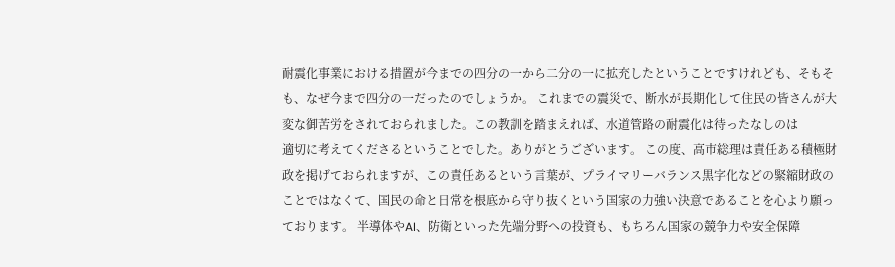耐震化事業における措置が今までの四分の一から二分の一に拡充したということですけれども、そもそも、なぜ今まで四分の一だったのでしょうか。 これまでの震災で、断水が長期化して住民の皆さんが大変な御苦労をされておられました。この教訓を踏まえれば、水道管路の耐震化は待ったなしのは
適切に考えてくださるということでした。ありがとうございます。 この度、高市総理は責任ある積極財政を掲げておられますが、この責任あるという言葉が、プライマリーバランス黒字化などの緊縮財政のことではなくて、国民の命と日常を根底から守り抜くという国家の力強い決意であることを心より願っております。 半導体やAI、防衛といった先端分野への投資も、もちろん国家の競争力や安全保障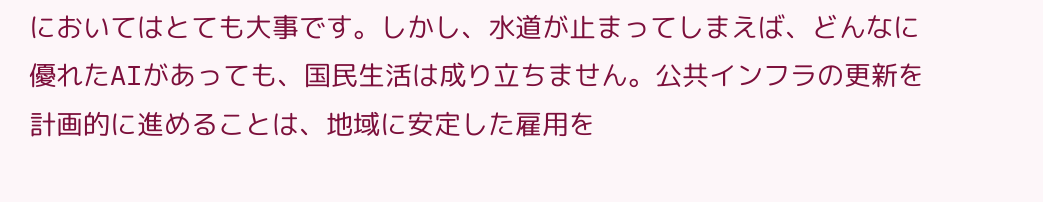においてはとても大事です。しかし、水道が止まってしまえば、どんなに優れたAIがあっても、国民生活は成り立ちません。公共インフラの更新を計画的に進めることは、地域に安定した雇用を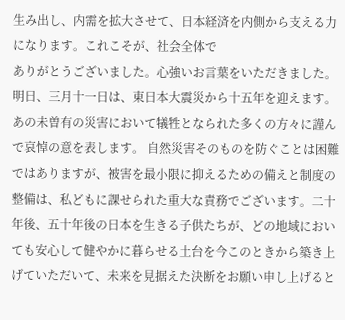生み出し、内需を拡大させて、日本経済を内側から支える力になります。これこそが、社会全体で
ありがとうございました。心強いお言葉をいただきました。 明日、三月十一日は、東日本大震災から十五年を迎えます。あの未曽有の災害において犠牲となられた多くの方々に謹んで哀悼の意を表します。 自然災害そのものを防ぐことは困難ではありますが、被害を最小限に抑えるための備えと制度の整備は、私どもに課せられた重大な責務でございます。二十年後、五十年後の日本を生きる子供たちが、どの地域においても安心して健やかに暮らせる土台を今このときから築き上げていただいて、未来を見据えた決断をお願い申し上げると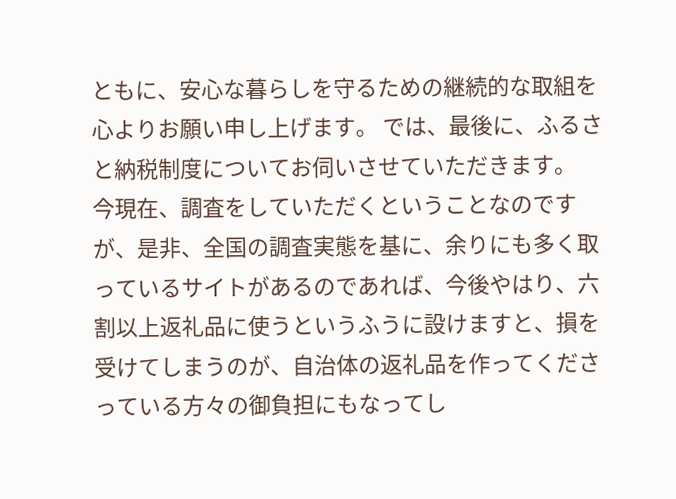ともに、安心な暮らしを守るための継続的な取組を心よりお願い申し上げます。 では、最後に、ふるさと納税制度についてお伺いさせていただきます。
今現在、調査をしていただくということなのですが、是非、全国の調査実態を基に、余りにも多く取っているサイトがあるのであれば、今後やはり、六割以上返礼品に使うというふうに設けますと、損を受けてしまうのが、自治体の返礼品を作ってくださっている方々の御負担にもなってし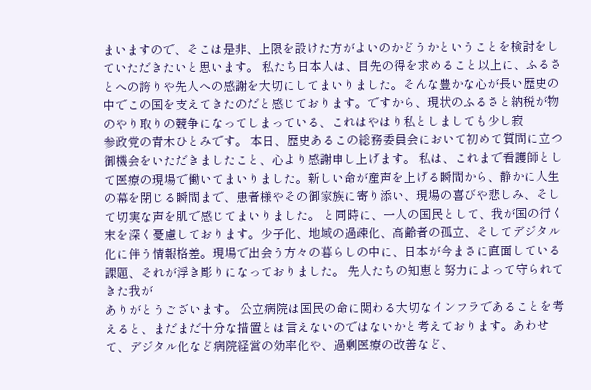まいますので、そこは是非、上限を設けた方がよいのかどうかということを検討をしていただきたいと思います。 私たち日本人は、目先の得を求めること以上に、ふるさとへの誇りや先人への感謝を大切にしてまいりました。そんな豊かな心が長い歴史の中でこの国を支えてきたのだと感じております。ですから、現状のふるさと納税が物のやり取りの競争になってしまっている、これはやはり私としましても少し寂
参政党の青木ひとみです。 本日、歴史あるこの総務委員会において初めて質問に立つ御機会をいただきましたこと、心より感謝申し上げます。 私は、これまで看護師として医療の現場で働いてまいりました。新しい命が産声を上げる瞬間から、静かに人生の幕を閉じる瞬間まで、患者様やその御家族に寄り添い、現場の喜びや悲しみ、そして切実な声を肌で感じてまいりました。 と同時に、一人の国民として、我が国の行く末を深く憂慮しております。少子化、地域の過疎化、高齢者の孤立、そしてデジタル化に伴う情報格差。現場で出会う方々の暮らしの中に、日本が今まさに直面している課題、それが浮き彫りになっておりました。 先人たちの知恵と努力によって守られてきた我が
ありがとうございます。 公立病院は国民の命に関わる大切なインフラであることを考えると、まだまだ十分な措置とは言えないのではないかと考えております。あわせて、デジタル化など病院経営の効率化や、過剰医療の改善など、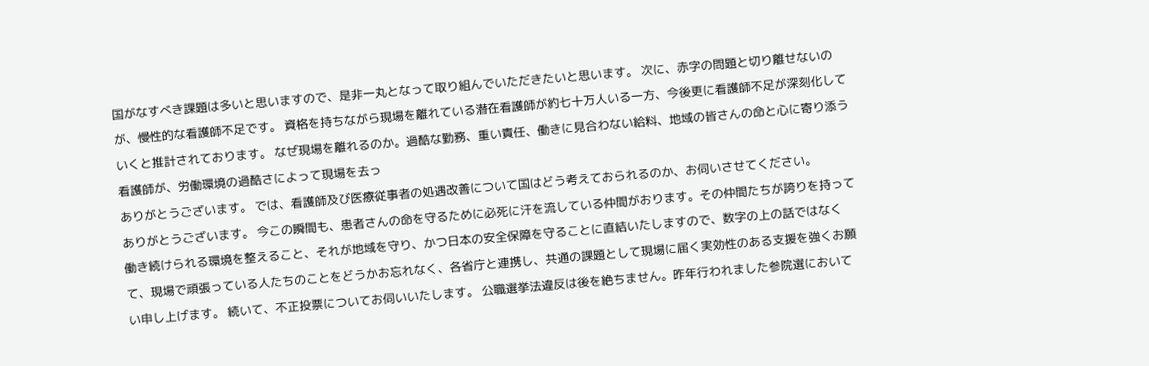国がなすべき課題は多いと思いますので、是非一丸となって取り組んでいただきたいと思います。 次に、赤字の問題と切り離せないのが、慢性的な看護師不足です。 資格を持ちながら現場を離れている潜在看護師が約七十万人いる一方、今後更に看護師不足が深刻化していくと推計されております。 なぜ現場を離れるのか。過酷な勤務、重い責任、働きに見合わない給料、地域の皆さんの命と心に寄り添う看護師が、労働環境の過酷さによって現場を去っ
ありがとうございます。 では、看護師及び医療従事者の処遇改善について国はどう考えておられるのか、お伺いさせてください。
ありがとうございます。 今この瞬間も、患者さんの命を守るために必死に汗を流している仲間がおります。その仲間たちが誇りを持って働き続けられる環境を整えること、それが地域を守り、かつ日本の安全保障を守ることに直結いたしますので、数字の上の話ではなくて、現場で頑張っている人たちのことをどうかお忘れなく、各省庁と連携し、共通の課題として現場に届く実効性のある支援を強くお願い申し上げます。 続いて、不正投票についてお伺いいたします。 公職選挙法違反は後を絶ちません。昨年行われました参院選において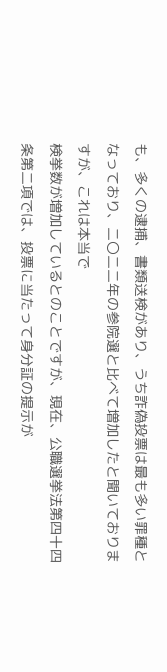も、多くの逮捕、書類送検があり、うち詐偽投票は最も多い罪種となっており、二〇二二年の参院選と比べて増加したと聞いておりますが、これは本当で
検挙数が増加しているとのことですが、現在、公職選挙法第四十四条第二項では、投票に当たって身分証の提示が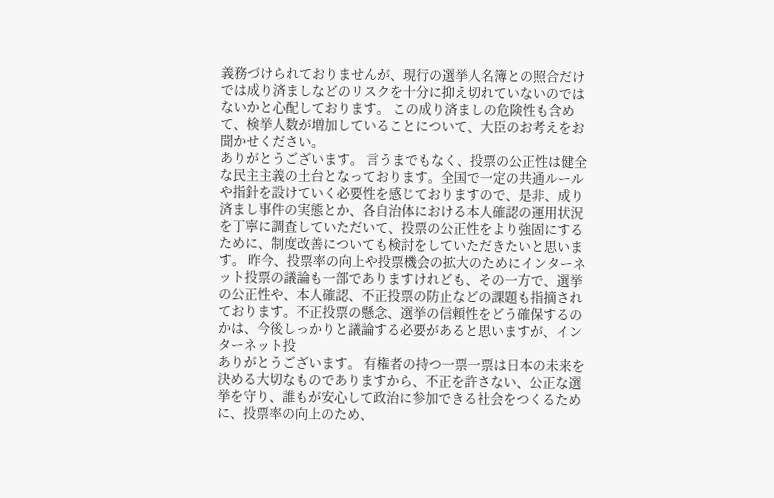義務づけられておりませんが、現行の選挙人名簿との照合だけでは成り済ましなどのリスクを十分に抑え切れていないのではないかと心配しております。 この成り済ましの危険性も含めて、検挙人数が増加していることについて、大臣のお考えをお聞かせください。
ありがとうございます。 言うまでもなく、投票の公正性は健全な民主主義の土台となっております。全国で一定の共通ルールや指針を設けていく必要性を感じておりますので、是非、成り済まし事件の実態とか、各自治体における本人確認の運用状況を丁寧に調査していただいて、投票の公正性をより強固にするために、制度改善についても検討をしていただきたいと思います。 昨今、投票率の向上や投票機会の拡大のためにインターネット投票の議論も一部でありますけれども、その一方で、選挙の公正性や、本人確認、不正投票の防止などの課題も指摘されております。不正投票の懸念、選挙の信頼性をどう確保するのかは、今後しっかりと議論する必要があると思いますが、インターネット投
ありがとうございます。 有権者の持つ一票一票は日本の未来を決める大切なものでありますから、不正を許さない、公正な選挙を守り、誰もが安心して政治に参加できる社会をつくるために、投票率の向上のため、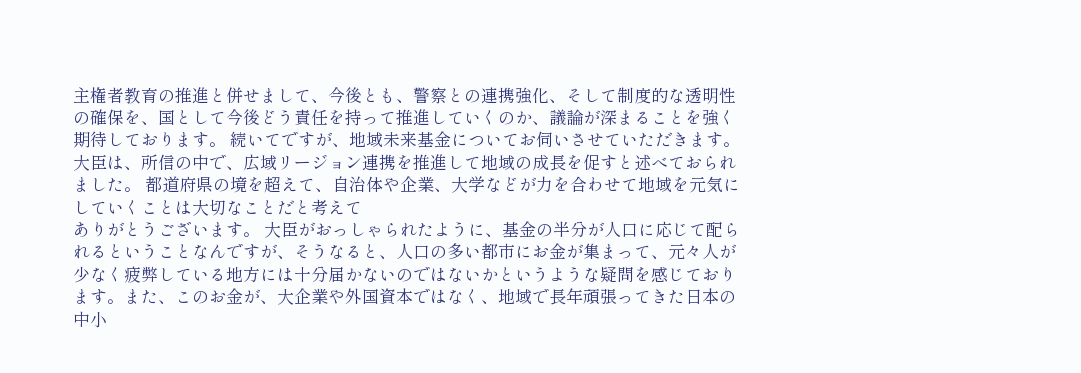主権者教育の推進と併せまして、今後とも、警察との連携強化、そして制度的な透明性の確保を、国として今後どう責任を持って推進していくのか、議論が深まることを強く期待しております。 続いてですが、地域未来基金についてお伺いさせていただきます。 大臣は、所信の中で、広域リージョン連携を推進して地域の成長を促すと述べておられました。 都道府県の境を超えて、自治体や企業、大学などが力を合わせて地域を元気にしていくことは大切なことだと考えて
ありがとうございます。 大臣がおっしゃられたように、基金の半分が人口に応じて配られるということなんですが、そうなると、人口の多い都市にお金が集まって、元々人が少なく疲弊している地方には十分届かないのではないかというような疑問を感じております。また、このお金が、大企業や外国資本ではなく、地域で長年頑張ってきた日本の中小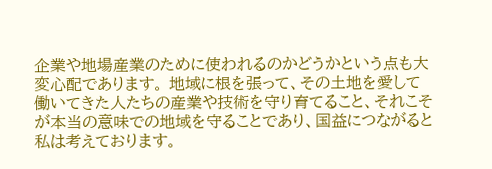企業や地場産業のために使われるのかどうかという点も大変心配であります。 地域に根を張って、その土地を愛して働いてきた人たちの産業や技術を守り育てること、それこそが本当の意味での地域を守ることであり、国益につながると私は考えております。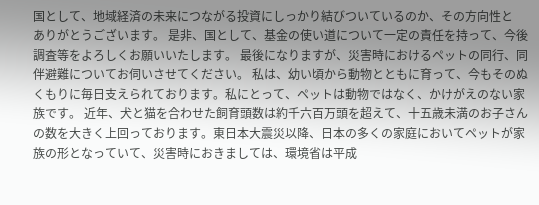国として、地域経済の未来につながる投資にしっかり結びついているのか、その方向性と
ありがとうございます。 是非、国として、基金の使い道について一定の責任を持って、今後調査等をよろしくお願いいたします。 最後になりますが、災害時におけるペットの同行、同伴避難についてお伺いさせてください。 私は、幼い頃から動物とともに育って、今もそのぬくもりに毎日支えられております。私にとって、ペットは動物ではなく、かけがえのない家族です。 近年、犬と猫を合わせた飼育頭数は約千六百万頭を超えて、十五歳未満のお子さんの数を大きく上回っております。東日本大震災以降、日本の多くの家庭においてペットが家族の形となっていて、災害時におきましては、環境省は平成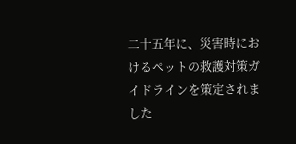二十五年に、災害時におけるペットの救護対策ガイドラインを策定されました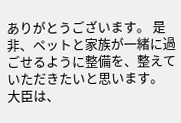ありがとうございます。 是非、ペットと家族が一緒に過ごせるように整備を、整えていただきたいと思います。 大臣は、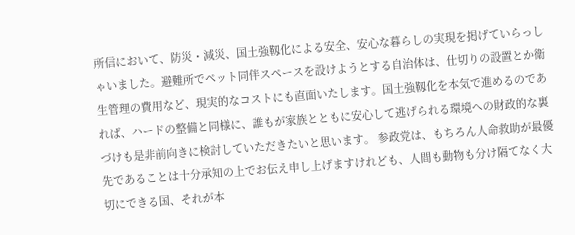所信において、防災・減災、国土強靱化による安全、安心な暮らしの実現を掲げていらっしゃいました。避難所でペット同伴スペースを設けようとする自治体は、仕切りの設置とか衛生管理の費用など、現実的なコストにも直面いたします。国土強靱化を本気で進めるのであれば、ハードの整備と同様に、誰もが家族とともに安心して逃げられる環境への財政的な裏づけも是非前向きに検討していただきたいと思います。 参政党は、もちろん人命救助が最優先であることは十分承知の上でお伝え申し上げますけれども、人間も動物も分け隔てなく大切にできる国、それが本